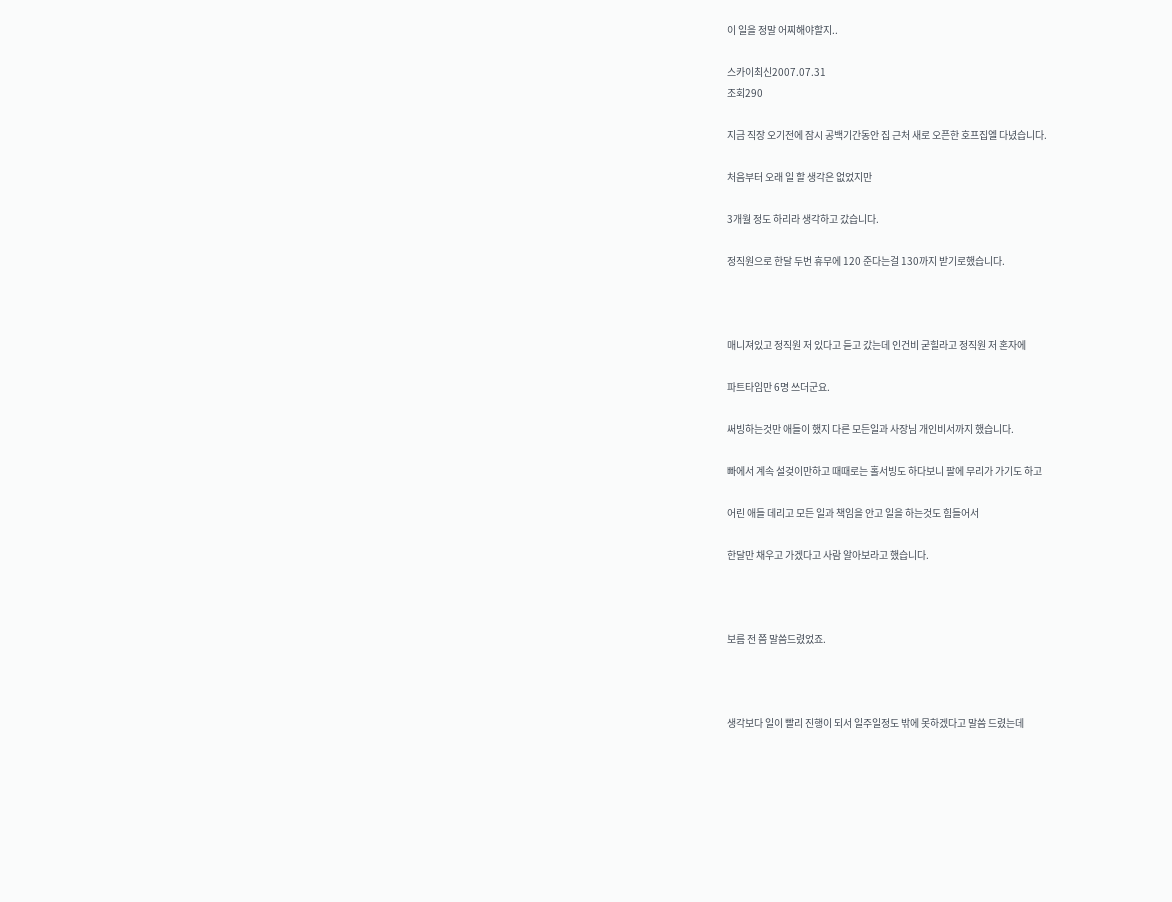이 일을 정말 어찌해야할지..

스카이최신2007.07.31
조회290

지금 직장 오기전에 잠시 공백기간동안 집 근처 새로 오픈한 호프집엘 다녔습니다.

처음부터 오래 일 할 생각은 없었지만

3개월 정도 하리라 생각하고 갔습니다.

정직원으로 한달 두번 휴무에 120 준다는걸 130까지 받기로했습니다.



매니져있고 정직원 저 있다고 듣고 갔는데 인건비 굳힐라고 정직원 저 혼자에

파트타임만 6명 쓰더군요.

써빙하는것만 애들이 했지 다른 모든일과 사장님 개인비서까지 했습니다.

빠에서 계속 설겆이만하고 때때로는 홀서빙도 하다보니 팔에 무리가 가기도 하고

어린 애들 데리고 모든 일과 책임을 안고 일을 하는것도 힘들어서

한달만 채우고 가겠다고 사람 알아보라고 했습니다.



보름 전 쯤 말씀드렸었죠.



생각보다 일이 빨리 진행이 되서 일주일정도 밖에 못하겠다고 말씀 드렸는데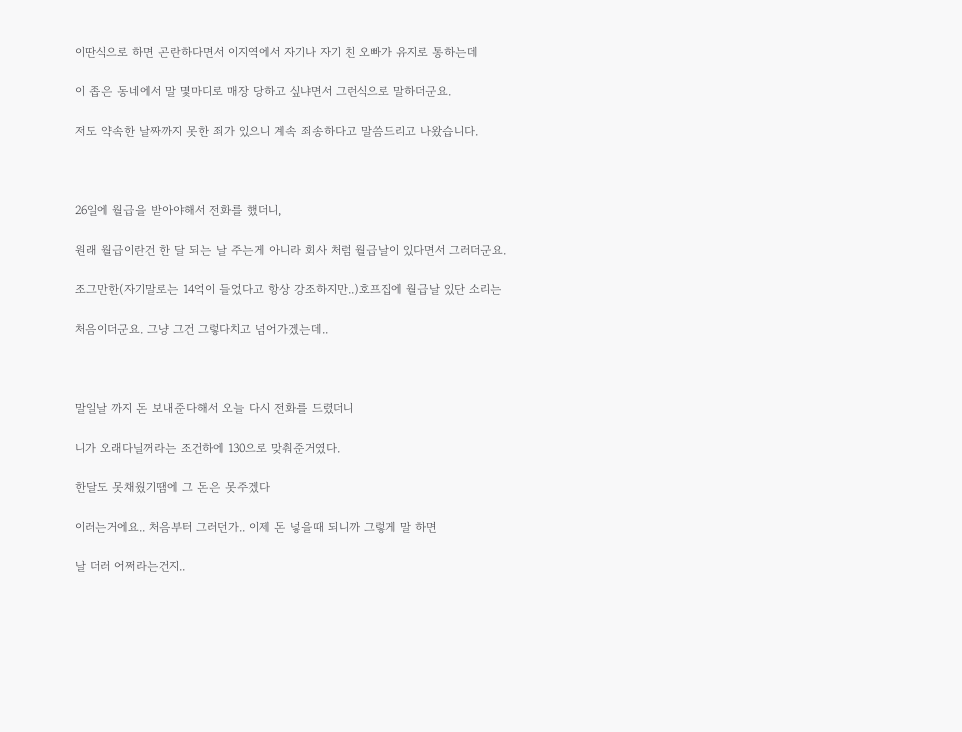이딴식으로 하면 곤란하다면서 이지역에서 자기나 자기 친 오빠가 유지로 통하는데

이 좁은 동네에서 말 몇마디로 매장 당하고 싶냐면서 그런식으로 말하더군요.

저도 약속한 날짜까지 못한 죄가 있으니 계속 죄송하다고 말씀드리고 나왔습니다.



26일에 월급을 받아야해서 전화를 했더니,

원래 월급이란건 한 달 되는 날 주는게 아니라 회사 처럼 월급날이 있다면서 그러더군요.

조그만한(자기말로는 14억이 들었다고 항상 강조하지만..)호프집에 월급날 있단 소리는

처음이더군요. 그냥 그건 그렇다치고 넘어가겠는데..



말일날 까지 돈 보내준다해서 오늘 다시 전화를 드렸더니

니가 오래다닐꺼라는 조건하에 130으로 맞춰준거였다.

한달도 못채웠기땜에 그 돈은 못주겠다

이러는거에요.. 처음부터 그러던가.. 이제 돈 넣을때 되니까 그렇게 말 하면

날 더러 어쩌라는건지..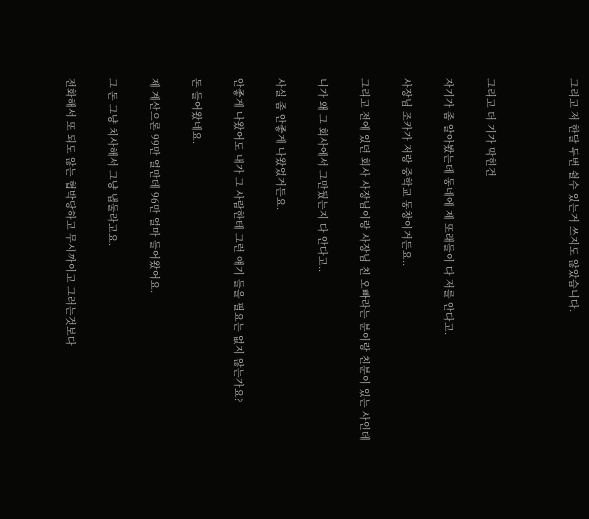그리고 저 한달 두번 쉴수 있는거 쓰지도 않았습니다.



그리고 더 기가 막힌건

자기가 좀 알아봤는데 동네에 제 또래들이 다 저를 안다고.

사장님 조카가 저랑 중학교 동창이거든요..

그리고 전에 있던 회사 사장님이랑 사장님 친 오빠라는 분이랑 친분이 있는 사인데

니가 왜 그 회사에서 그만뒀는지 다 안다고..

사실 좀 안좋게 나왔었거든요.

안좋게 나왔어도 내가 그 사람한테 그런 얘기 들을 필요는 없지 않는가요?

돈 들어왔네요.

제 계산으론 99만 얼만데 96만 얼마 들어왔어요.

그 돈 그냥 치사해서 그냥 냅둘라고요.

전화해서 또 되도 않는 협박당하고 무시까이고 그러는것보다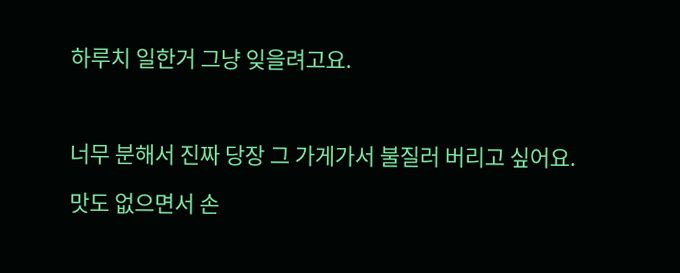하루치 일한거 그냥 잊을려고요.



너무 분해서 진짜 당장 그 가게가서 불질러 버리고 싶어요.

맛도 없으면서 손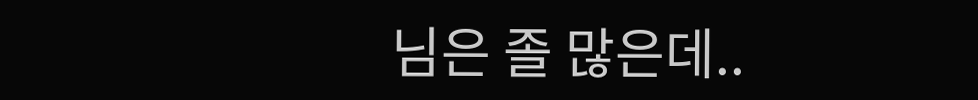님은 졸 많은데..